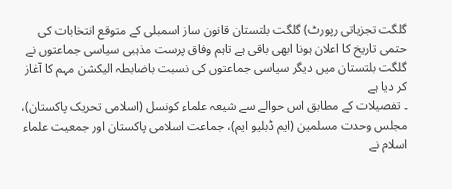گلگت تجزیاتی رپورٹ) گلگت بلتستان قانون ساز اسمبلی کے متوقع انتخابات کی حتمی تاریخ کا اعلان ہونا ابھی باقی ہے تاہم وفاق پرست مذہبی سیاسی جماعتوں نے گلگت بلتستان میں دیگر سیاسی جماعتوں کی نسبت باضابطہ الیکشن مہم کا آغاز کر دیا ہے
۔ تفصیلات کے مطابق اس حوالے سے شیعہ علماء کونسل (اسلامی تحریک پاکستان)، مجلس وحدت مسلمین (ایم ڈبلیو ایم)، جماعت اسلامی پاکستان اور جمعیت علماء اسلام نے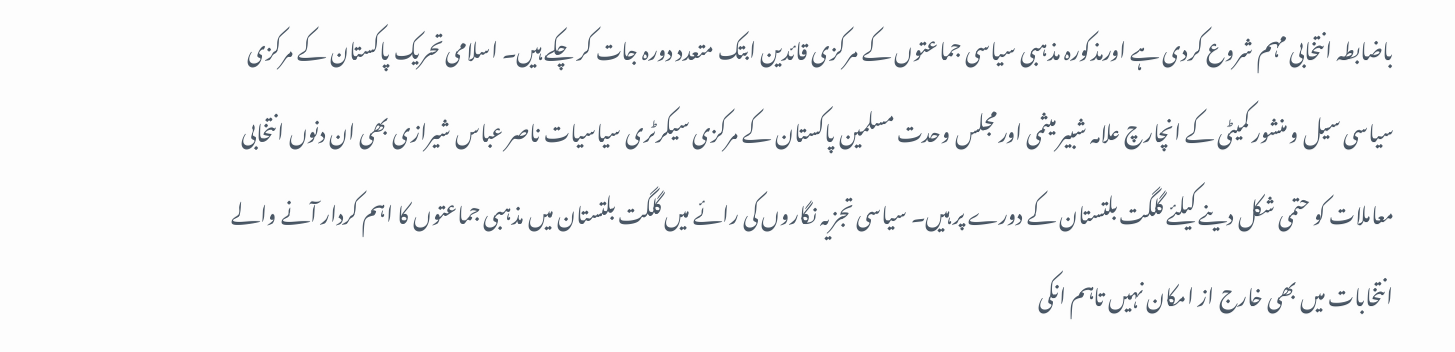باضابطہ انتخابی مہم شروع کردی ہے اورمذکورہ مذہبی سیاسی جماعتوں کے مرکزی قائدین ابتک متعدد دورہ جات کر چکے ہیں۔ اسلامی تحریک پاکستان کے مرکزی سیاسی سیل و منشور کمیٹی کے انچارچ علامہ شبیر میثمی اور مجلس وحدت مسلمین پاکستان کے مرکزی سیکرٹری سیاسیات ناصر عباس شیرازی بھی ان دنوں انتخابی معاملات کو حتمی شکل دینے کیلئے گلگت بلتستان کے دورے پر ہیں۔ سیاسی تجزیہ نگاروں کی رائے میں گلگت بلتستان میں مذہبی جماعتوں کا اہم کردار آنے والے انتخابات میں بھی خارج از امکان نہیں تاہم انکی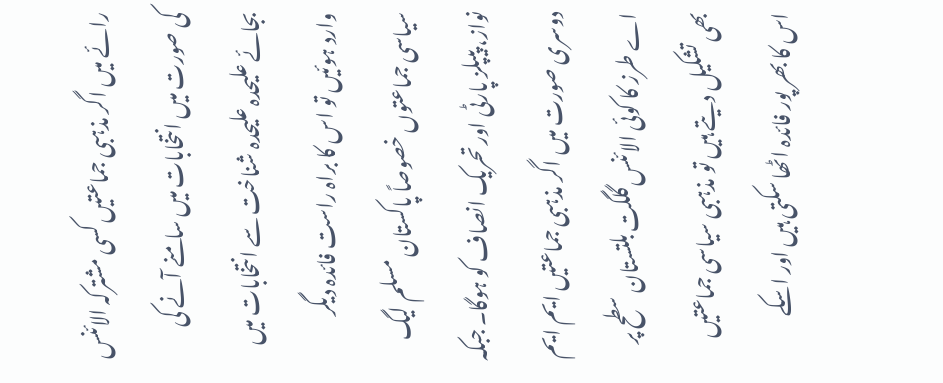رائے میں اگر مذہبی جماعتیں کسی مشترکہ الائنس کی صورت میں انتخابات میں سامنے آنے کی بجائے علیحدہ علیحدہ شناخت سے انتخابات میں وارد ہوئیں تو اس کا براہ راست فائدہ دیگر سیاسی جماعتوں خصوصاً پاکستان مسلم لیگ نواز، پیپلز پارٹی اور تحریک انصاف کو ہوگا۔ جبکہ دوسری صورت میں اگر مذہبی جماعتیں ایم ایم اے طرز کا کوئی الائنس گلگت بلتستان سطح پر بھی تشکیل دیتے ہیں تو مذہبی سیاسی جماعتیں اس کا بھر پور فائدہ اٹھا سکتی ہیں اور اسکے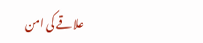علاقے کی امن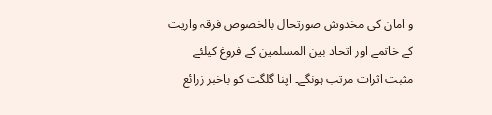و امان کی مخدوش صورتحال بالخصوص فرقہ واریت کے خاتمے اور اتحاد بین المسلمین کے فروغ کیلئے مثبت اثرات مرتب ہونگے۔ اپنا گلگت کو باخبر زرائع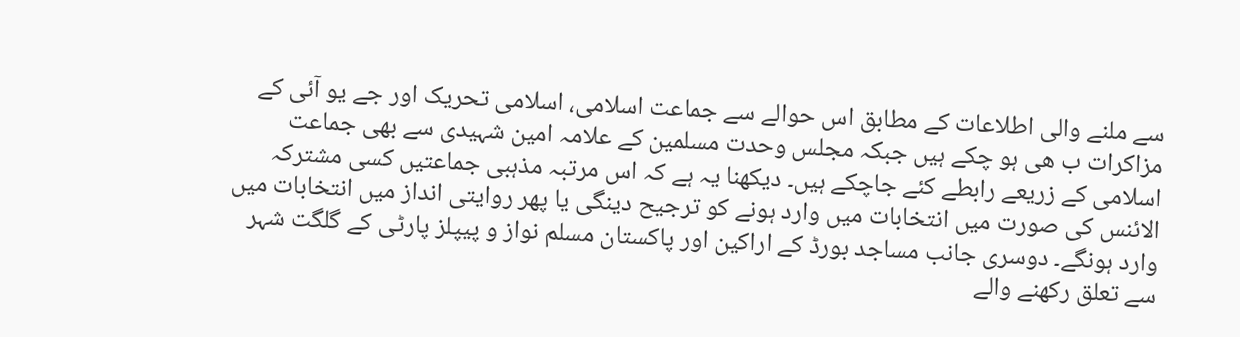سے ملنے والی اطلاعات کے مطابق اس حوالے سے جماعت اسلامی، اسلامی تحریک اور جے یو آئی کے مزاکرات ب ھی ہو چکے ہیں جبکہ مجلس وحدت مسلمین کے علامہ امین شہیدی سے بھی جماعت اسلامی کے زریعے رابطے کئے جاچکے ہیں۔ دیکھنا یہ ہے کہ اس مرتبہ مذہبی جماعتیں کسی مشترکہ الائنس کی صورت میں انتخابات میں وارد ہونے کو ترجیح دینگی یا پھر روایتی انداز میں انتخابات میں وارد ہونگے۔ دوسری جانب مساجد بورڈ کے اراکین اور پاکستان مسلم نواز و پیپلز پارٹی کے گلگت شہر سے تعلق رکھنے والے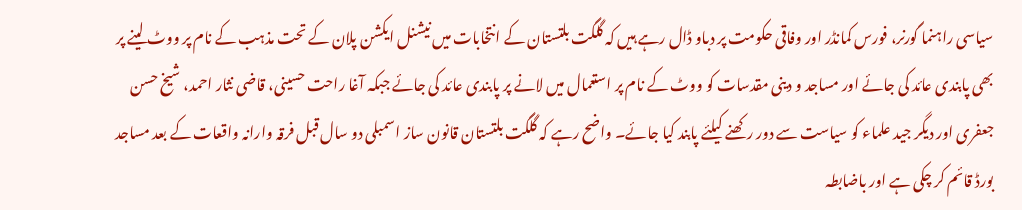سیاسی راہنما گورنر، فورس کمانڈر اور وفاقی حکومت پر دباو ڈال رہے ہیں کہ گلگت بلتستان کے انتخابات میں نیشنل ایکشن پلان کے تحت مذہب کے نام پر ووٹ لینے پر بھی پابندی عائد کی جائے اور مساجد و دینی مقدسات کو ووٹ کے نام پر استعمال میں لانے پر پابندی عائد کی جائے جبکہ آغا راحت حسینی، قاضی نثار احمد، شیخ حسن جعفری اور دیگر جید علماء کو سیاست سے دور رکھنے کیلئے پابند کیا جائے۔ واضح رہے کہ گلگت بلتستان قانون ساز اسمبلی دو سال قبل فرقہ وارانہ واقعات کے بعد مساجد بورڈ قائم کر چکی ہے اور باضابطہ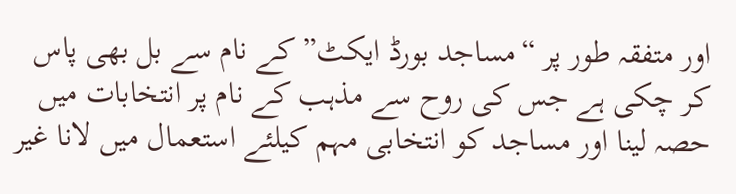اور متفقہ طور پر “مساجد بورڈ ایکٹ” کے نام سے بل بھی پاس کر چکی ہے جس کی روح سے مذہب کے نام پر انتخابات میں حصہ لینا اور مساجد کو انتخابی مہم کیلئے استعمال میں لانا غیر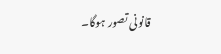قانونی تصور ہوگا۔